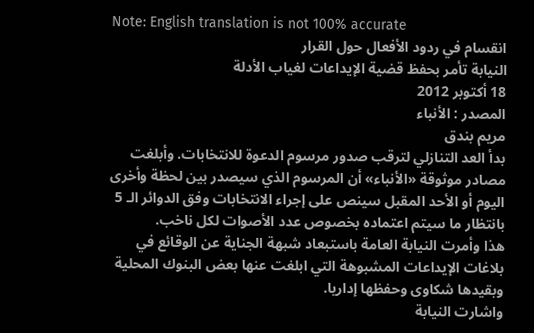Note: English translation is not 100% accurate
انقسام في ردود الأفعال حول القرار
النيابة تأمر بحفظ قضية الإيداعات لغياب الأدلة
18 أكتوبر 2012
المصدر : الأنباء
مريم بندق
بدأ العد التنازلي لترقب صدور مرسوم الدعوة للانتخابات. وأبلغت مصادر موثوقة «الأنباء» أن المرسوم الذي سيصدر بين لحظة وأخرى اليوم أو الأحد المقبل سينص على إجراء الانتخابات وفق الدوائر الـ 5 بانتظار ما سيتم اعتماده بخصوص عدد الأصوات لكل ناخب.
هذا وأمرت النيابة العامة باستبعاد شبهة الجناية عن الوقائع في بلاغات الإيداعات المشبوهة التي ابلغت عنها بعض البنوك المحلية وبقيدها شكاوى وحفظها إداريا.
واشارت النيابة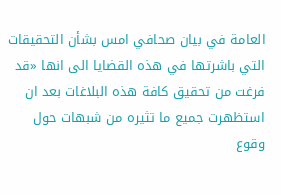العامة في بيان صحافي امس بشأن التحقيقات التي باشرتها في هذه القضايا الى انها «قد فرغت من تحقيق كافة هذه البلاغات بعد ان استظهرت جميع ما تثيره من شبهات حول وقوع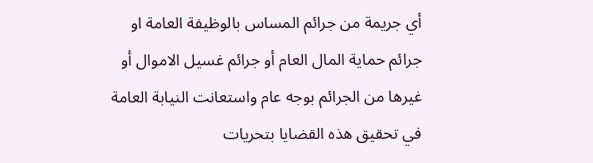أي جريمة من جرائم المساس بالوظيفة العامة او جرائم حماية المال العام أو جرائم غسيل الاموال أو غيرها من الجرائم بوجه عام واستعانت النيابة العامة في تحقيق هذه القضايا بتحريات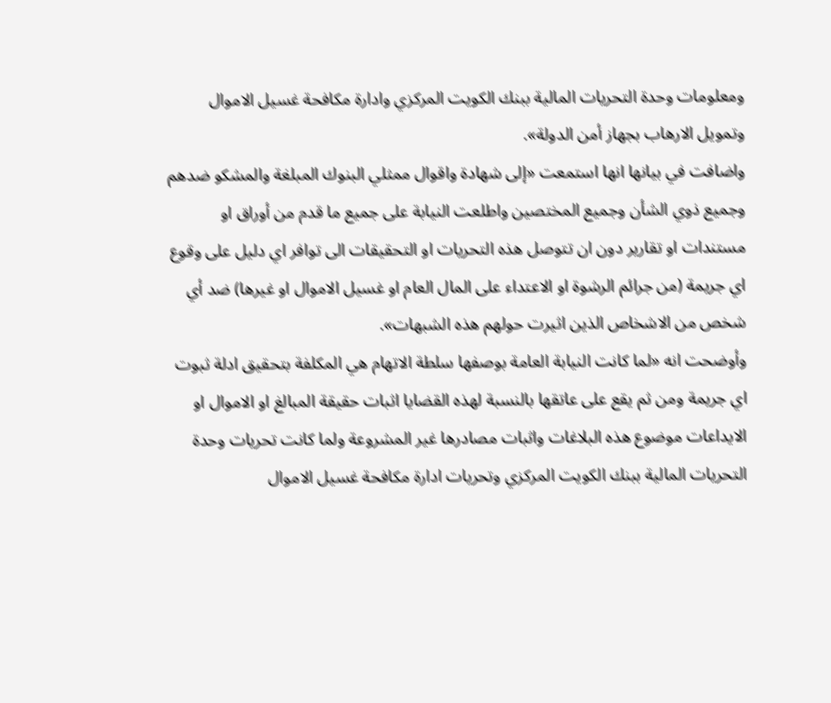ومعلومات وحدة التحريات المالية ببنك الكويت المركزي وادارة مكافحة غسيل الاموال وتمويل الارهاب بجهاز أمن الدولة».
واضافت في بيانها انها استمعت «إلى شهادة واقوال ممثلي البنوك المبلغة والمشكو ضدهم وجميع ذوي الشأن وجميع المختصين واطلعت النيابة على جميع ما قدم من أوراق او مستندات او تقارير دون ان تتوصل هذه التحريات او التحقيقات الى توافر اي دليل على وقوع اي جريمة (من جرائم الرشوة او الاعتداء على المال العام او غسيل الاموال او غيرها) ضد أي شخص من الاشخاص الذين اثيرت حولهم هذه الشبهات».
وأوضحت انه «لما كانت النيابة العامة بوصفها سلطة الاتهام هي المكلفة بتحقيق ادلة ثبوت اي جريمة ومن ثم يقع على عاتقها بالنسبة لهذه القضايا اثبات حقيقة المبالغ او الاموال او الايداعات موضوع هذه البلاغات واثبات مصادرها غير المشروعة ولما كانت تحريات وحدة التحريات المالية ببنك الكويت المركزي وتحريات ادارة مكافحة غسيل الاموال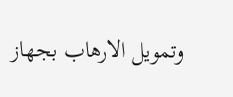وتمويل الارهاب بجهاز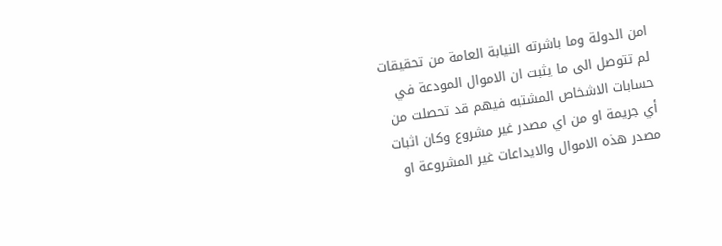امن الدولة وما باشرته النيابة العامة من تحقيقات لم تتوصل الى ما يثبت ان الاموال المودعة في حسابات الاشخاص المشتبه فيهم قد تحصلت من أي جريمة او من اي مصدر غير مشروع وكان اثبات مصدر هذه الاموال والايداعات غير المشروعة او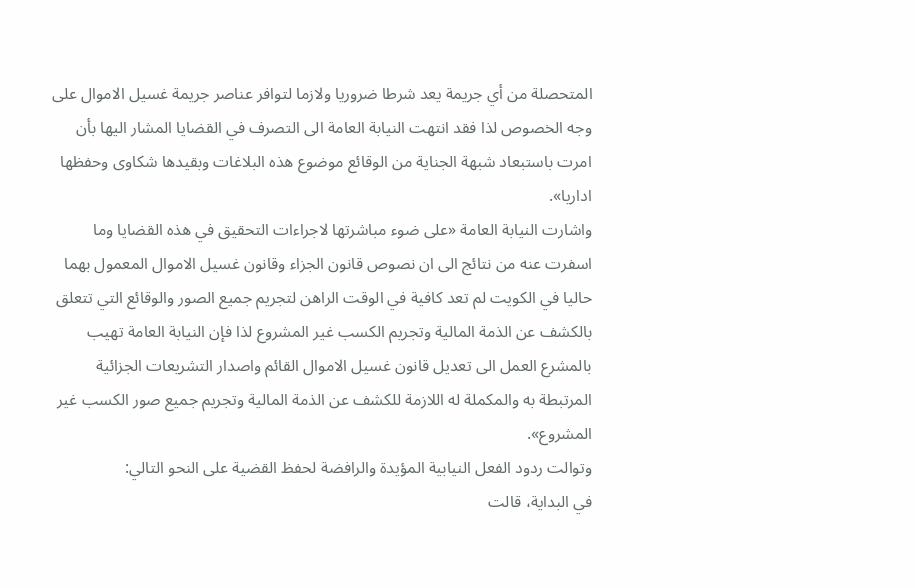المتحصلة من أي جريمة يعد شرطا ضروريا ولازما لتوافر عناصر جريمة غسيل الاموال على وجه الخصوص لذا فقد انتهت النيابة العامة الى التصرف في القضايا المشار اليها بأن امرت باستبعاد شبهة الجناية من الوقائع موضوع هذه البلاغات وبقيدها شكاوى وحفظها اداريا».
واشارت النيابة العامة «على ضوء مباشرتها لاجراءات التحقيق في هذه القضايا وما اسفرت عنه من نتائج الى ان نصوص قانون الجزاء وقانون غسيل الاموال المعمول بهما حاليا في الكويت لم تعد كافية في الوقت الراهن لتجريم جميع الصور والوقائع التي تتعلق بالكشف عن الذمة المالية وتجريم الكسب غير المشروع لذا فإن النيابة العامة تهيب بالمشرع العمل الى تعديل قانون غسيل الاموال القائم واصدار التشريعات الجزائية المرتبطة به والمكملة له اللازمة للكشف عن الذمة المالية وتجريم جميع صور الكسب غير المشروع».
وتوالت ردود الفعل النيابية المؤيدة والرافضة لحفظ القضية على النحو التالي:
في البداية، قالت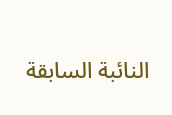النائبة السابقة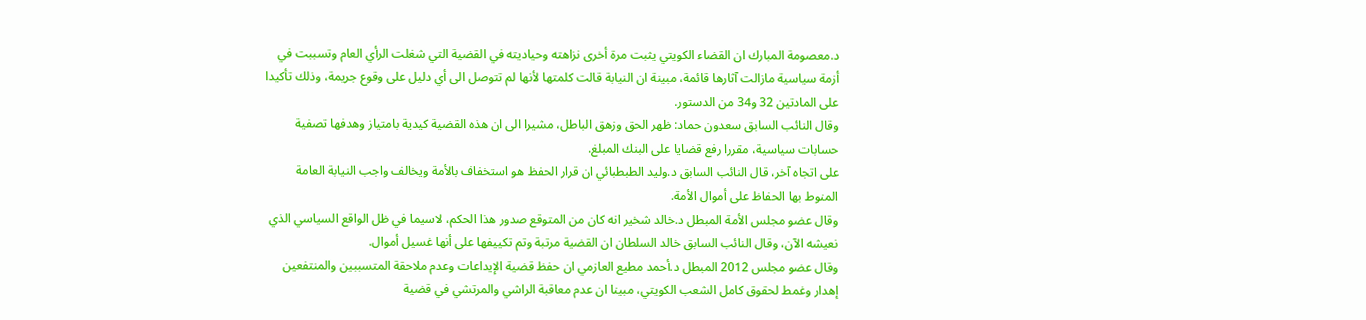د.معصومة المبارك ان القضاء الكويتي يثبت مرة أخرى نزاهته وحياديته في القضية التي شغلت الرأي العام وتسببت في أزمة سياسية مازالت آثارها قائمة، مبينة ان النيابة قالت كلمتها لأنها لم تتوصل الى أي دليل على وقوع جريمة، وذلك تأكيدا على المادتين 32 و34 من الدستور.
وقال النائب السابق سعدون حماد: ظهر الحق وزهق الباطل، مشيرا الى ان هذه القضية كيدية بامتياز وهدفها تصفية حسابات سياسية، مقررا رفع قضايا على البنك المبلغ.
على اتجاه آخر، قال النائب السابق د.وليد الطبطبائي ان قرار الحفظ هو استخفاف بالأمة ويخالف واجب النيابة العامة المنوط بها الحفاظ على أموال الأمة.
وقال عضو مجلس الأمة المبطل د.خالد شخير انه كان من المتوقع صدور هذا الحكم، لاسيما في ظل الواقع السياسي الذي نعيشه الآن، وقال النائب السابق خالد السلطان ان القضية مرتبة وتم تكييفها على أنها غسيل أموال.
وقال عضو مجلس 2012 المبطل د.أحمد مطيع العازمي ان حفظ قضية الإيداعات وعدم ملاحقة المتسببين والمنتفعين إهدار وغمط لحقوق كامل الشعب الكويتي، مبينا ان عدم معاقبة الراشي والمرتشي في قضية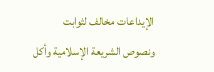الإيداعات مخالف لثوابت ونصوص الشريعة الإسلامية وأكل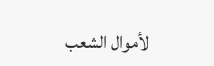لأموال الشعب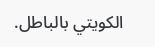الكويتي بالباطل.